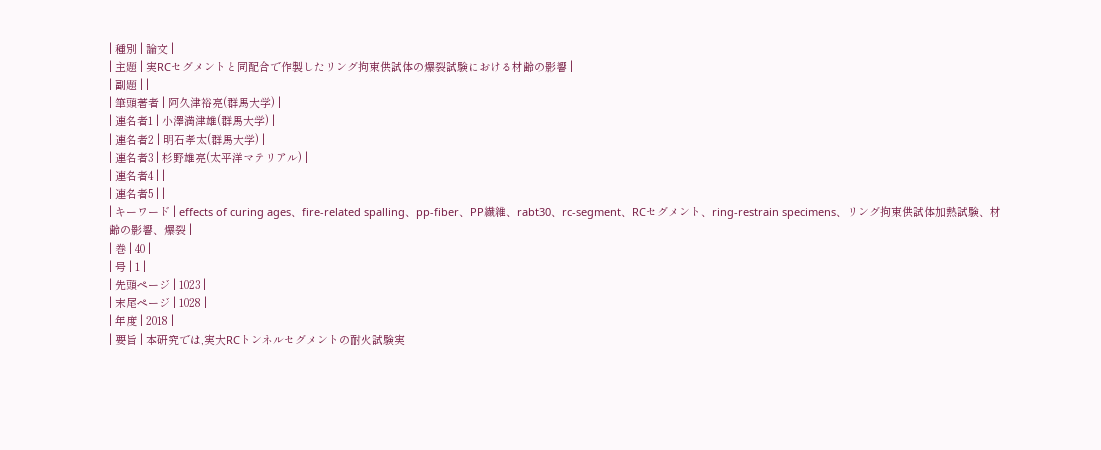| 種別 | 論文 |
| 主題 | 実RCセグメントと同配合で作製したリング拘束供試体の爆裂試験における材齢の影響 |
| 副題 | |
| 筆頭著者 | 阿久津裕亮(群馬大学) |
| 連名者1 | 小澤満津雄(群馬大学) |
| 連名者2 | 明石孝太(群馬大学) |
| 連名者3 | 杉野雄亮(太平洋マテリアル) |
| 連名者4 | |
| 連名者5 | |
| キーワード | effects of curing ages、fire-related spalling、pp-fiber、PP繊維、rabt30、rc-segment、RCセグメント、ring-restrain specimens、リング拘束供試体加熱試験、材齢の影響、爆裂 |
| 巻 | 40 |
| 号 | 1 |
| 先頭ページ | 1023 |
| 末尾ページ | 1028 |
| 年度 | 2018 |
| 要旨 | 本研究では,実大RCトンネルセグメントの耐火試験実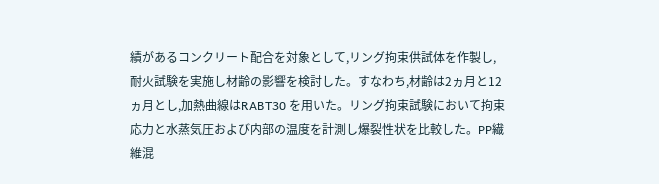績があるコンクリート配合を対象として,リング拘束供試体を作製し,耐火試験を実施し材齢の影響を検討した。すなわち,材齢は2ヵ月と12ヵ月とし,加熱曲線はRABT30 を用いた。リング拘束試験において拘束応力と水蒸気圧および内部の温度を計測し爆裂性状を比較した。PP繊維混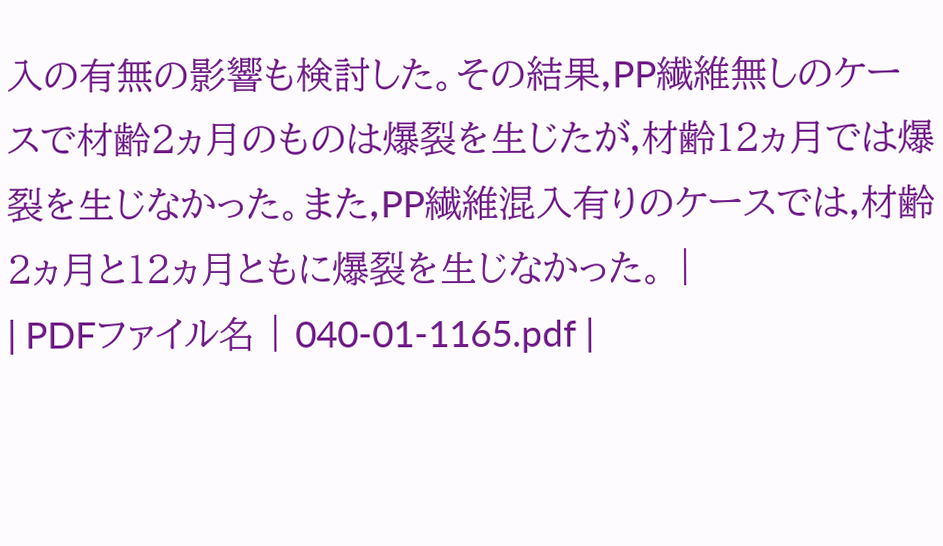入の有無の影響も検討した。その結果,PP繊維無しのケースで材齢2ヵ月のものは爆裂を生じたが,材齢12ヵ月では爆裂を生じなかった。また,PP繊維混入有りのケースでは,材齢2ヵ月と12ヵ月ともに爆裂を生じなかった。 |
| PDFファイル名 | 040-01-1165.pdf |